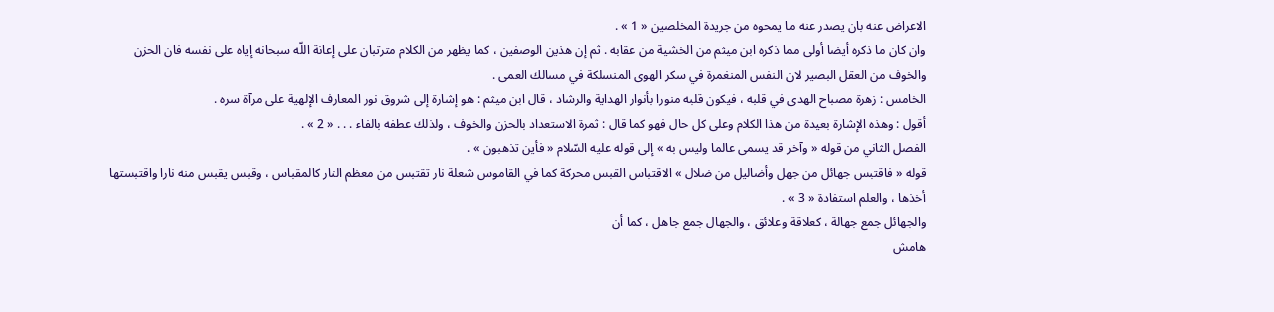الاعراض عنه بان يصدر عنه ما يمحوه من جريدة المخلصين « 1 » .
وان كان ما ذكره أيضا أولى مما ذكره ابن ميثم من الخشية من عقابه . ثم إن هذين الوصفين ، كما يظهر من الكلام مترتبان على إعانة اللّه سبحانه إياه على نفسه فان الحزن والخوف من العقل البصير لان النفس المنغمرة في سكر الهوى المنسلكة في مسالك العمى .
الخامس : زهرة مصباح الهدى في قلبه ، فيكون قلبه منورا بأنوار الهداية والرشاد ، قال ابن ميثم : هو إشارة إلى شروق نور المعارف الإلهية على مرآة سره .
أقول : وهذه الإشارة بعيدة من هذا الكلام وعلى كل حال فهو كما قال : ثمرة الاستعداد بالحزن والخوف ، ولذلك عطفه بالفاء . . . « 2 » .
الفصل الثاني من قوله « وآخر قد يسمى عالما وليس به » إلى قوله عليه السّلام « فأين تذهبون » .
قوله « فاقتبس جهائل من جهل وأضاليل من ضلال » الاقتباس القبس محركة كما في القاموس شعلة نار تقتبس من معظم النار كالمقباس ، وقبس يقبس منه نارا واقتبستها أخذها ، والعلم استفادة « 3 » .
والجهائل جمع جهالة ، كعلاقة وعلائق ، والجهال جمع جاهل ، كما أن
هامش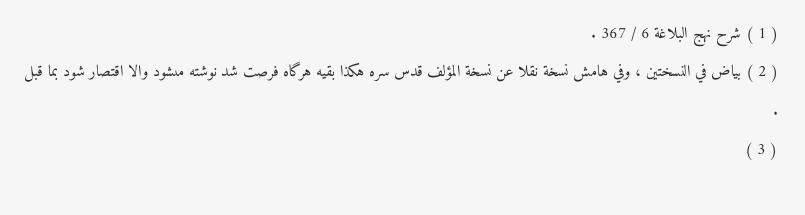( 1 ) شرح نهج البلاغة 6 / 367 .
( 2 ) بياض في النسختين ، وفي هامش نسخة نقلا عن نسخة المؤلف قدس سره هكذا بقيه هرگاه فرصت شد نوشته مىشود والا اقتصار شود بما قبل .
( 3 )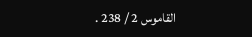القاموس 2 / 238 .